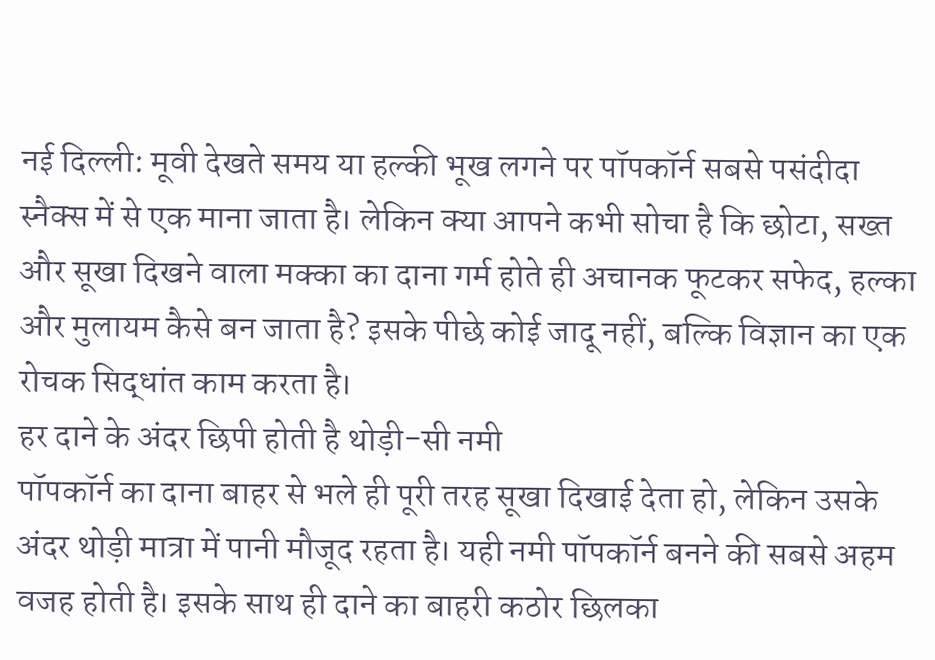नई दिल्ली: मूवी देखते समय या हल्की भूख लगने पर पॉपकॉर्न सबसे पसंदीदा स्नैक्स में से एक माना जाता है। लेकिन क्या आपने कभी सोचा है कि छोटा, सख्त और सूखा दिखने वाला मक्का का दाना गर्म होते ही अचानक फूटकर सफेद, हल्का और मुलायम कैसे बन जाता है? इसके पीछे कोई जादू नहीं, बल्कि विज्ञान का एक रोचक सिद्धांत काम करता है।
हर दाने के अंदर छिपी होती है थोड़ी-सी नमी
पॉपकॉर्न का दाना बाहर से भले ही पूरी तरह सूखा दिखाई देता हो, लेकिन उसके अंदर थोड़ी मात्रा में पानी मौजूद रहता है। यही नमी पॉपकॉर्न बनने की सबसे अहम वजह होती है। इसके साथ ही दाने का बाहरी कठोर छिलका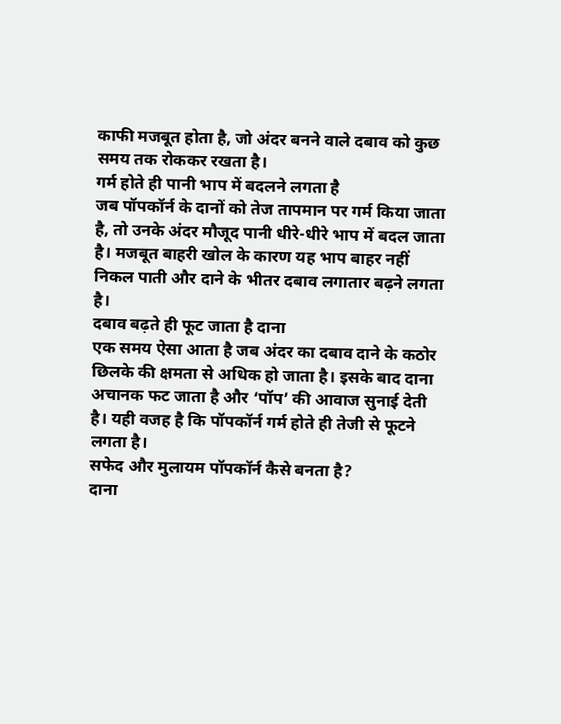काफी मजबूत होता है, जो अंदर बनने वाले दबाव को कुछ समय तक रोककर रखता है।
गर्म होते ही पानी भाप में बदलने लगता है
जब पॉपकॉर्न के दानों को तेज तापमान पर गर्म किया जाता है, तो उनके अंदर मौजूद पानी धीरे-धीरे भाप में बदल जाता है। मजबूत बाहरी खोल के कारण यह भाप बाहर नहीं निकल पाती और दाने के भीतर दबाव लगातार बढ़ने लगता है।
दबाव बढ़ते ही फूट जाता है दाना
एक समय ऐसा आता है जब अंदर का दबाव दाने के कठोर छिलके की क्षमता से अधिक हो जाता है। इसके बाद दाना अचानक फट जाता है और ‘पॉप’ की आवाज सुनाई देती है। यही वजह है कि पॉपकॉर्न गर्म होते ही तेजी से फूटने लगता है।
सफेद और मुलायम पॉपकॉर्न कैसे बनता है?
दाना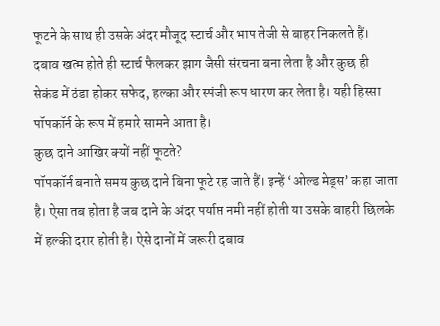फूटने के साथ ही उसके अंदर मौजूद स्टार्च और भाप तेजी से बाहर निकलते हैं। दबाव खत्म होते ही स्टार्च फैलकर झाग जैसी संरचना बना लेता है और कुछ ही सेकंड में ठंडा होकर सफेद, हल्का और स्पंजी रूप धारण कर लेता है। यही हिस्सा पॉपकॉर्न के रूप में हमारे सामने आता है।
कुछ दाने आखिर क्यों नहीं फूटते?
पॉपकॉर्न बनाते समय कुछ दाने बिना फूटे रह जाते हैं। इन्हें ‘ओल्ड मेड्स’ कहा जाता है। ऐसा तब होता है जब दाने के अंदर पर्याप्त नमी नहीं होती या उसके बाहरी छिलके में हल्की दरार होती है। ऐसे दानों में जरूरी दबाव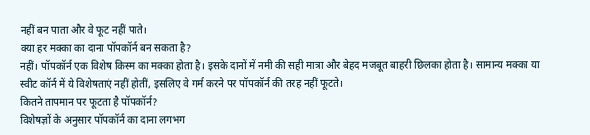नहीं बन पाता और वे फूट नहीं पाते।
क्या हर मक्का का दाना पॉपकॉर्न बन सकता है?
नहीं। पॉपकॉर्न एक विशेष किस्म का मक्का होता है। इसके दानों में नमी की सही मात्रा और बेहद मजबूत बाहरी छिलका होता है। सामान्य मक्का या स्वीट कॉर्न में ये विशेषताएं नहीं होतीं, इसलिए वे गर्म करने पर पॉपकॉर्न की तरह नहीं फूटते।
कितने तापमान पर फूटता है पॉपकॉर्न?
विशेषज्ञों के अनुसार पॉपकॉर्न का दाना लगभग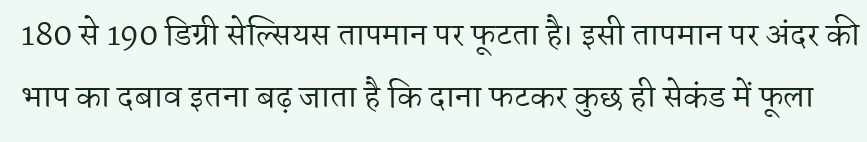180 से 190 डिग्री सेल्सियस तापमान पर फूटता है। इसी तापमान पर अंदर की भाप का दबाव इतना बढ़ जाता है कि दाना फटकर कुछ ही सेकंड में फूला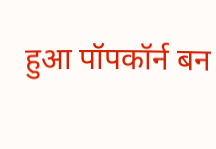हुआ पॉपकॉर्न बन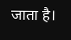जाता है।